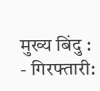मुख्य बिंदु :
- गिरफ्तारी: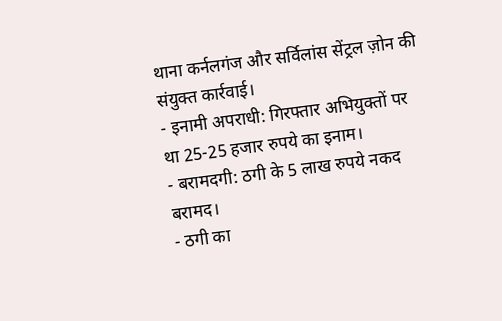थाना कर्नलगंज और सर्विलांस सेंट्रल ज़ोन की संयुक्त कार्रवाई।
- इनामी अपराधी: गिरफ्तार अभियुक्तों पर था 25-25 हजार रुपये का इनाम।
- बरामदगी: ठगी के 5 लाख रुपये नकद बरामद।
- ठगी का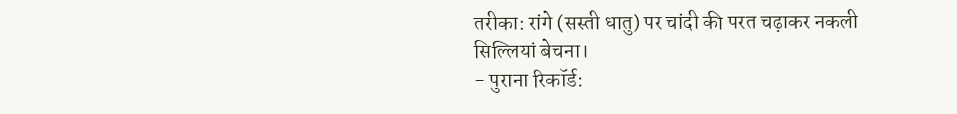तरीका: रांगे (सस्ती धातु) पर चांदी की परत चढ़ाकर नकली सिल्लियां बेचना।
- पुराना रिकॉर्ड: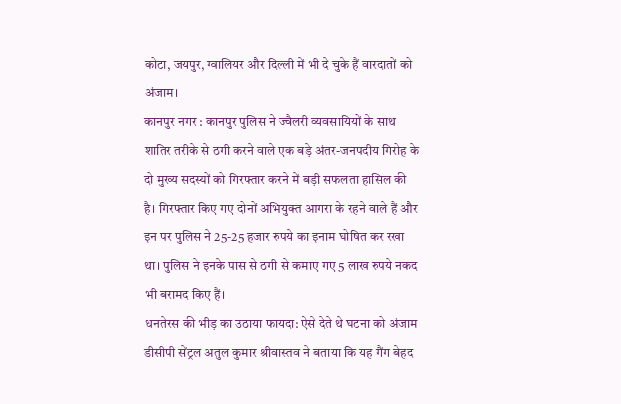कोटा, जयपुर, ग्वालियर और दिल्ली में भी दे चुके हैं वारदातों को अंजाम।
कानपुर नगर : कानपुर पुलिस ने ज्वैलरी व्यवसायियों के साथ शातिर तरीके से ठगी करने वाले एक बड़े अंतर-जनपदीय गिरोह के दो मुख्य सदस्यों को गिरफ्तार करने में बड़ी सफलता हासिल की है। गिरफ्तार किए गए दोनों अभियुक्त आगरा के रहने वाले हैं और इन पर पुलिस ने 25-25 हजार रुपये का इनाम घोषित कर रखा था। पुलिस ने इनके पास से ठगी से कमाए गए 5 लाख रुपये नकद भी बरामद किए हैं।
धनतेरस की भीड़ का उठाया फायदा: ऐसे देते थे घटना को अंजाम
डीसीपी सेंट्रल अतुल कुमार श्रीवास्तव ने बताया कि यह गैंग बेहद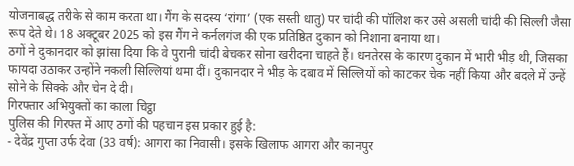योजनाबद्ध तरीके से काम करता था। गैंग के सदस्य ‘रांगा’ (एक सस्ती धातु) पर चांदी की पॉलिश कर उसे असली चांदी की सिल्ली जैसा रूप देते थे। 18 अक्टूबर 2025 को इस गैंग ने कर्नलगंज की एक प्रतिष्ठित दुकान को निशाना बनाया था।
ठगों ने दुकानदार को झांसा दिया कि वे पुरानी चांदी बेचकर सोना खरीदना चाहते हैं। धनतेरस के कारण दुकान में भारी भीड़ थी, जिसका फायदा उठाकर उन्होंने नकली सिल्लियां थमा दीं। दुकानदार ने भीड़ के दबाव में सिल्लियों को काटकर चेक नहीं किया और बदले में उन्हें सोने के सिक्के और चेन दे दी।
गिरफ्तार अभियुक्तों का काला चिट्ठा
पुलिस की गिरफ्त में आए ठगों की पहचान इस प्रकार हुई है:
- देवेंद्र गुप्ता उर्फ देवा (33 वर्ष): आगरा का निवासी। इसके खिलाफ आगरा और कानपुर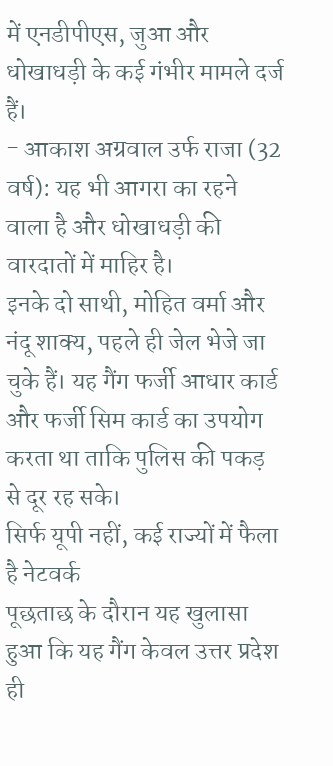में एनडीपीएस, जुआ और धोखाधड़ी के कई गंभीर मामले दर्ज हैं।
- आकाश अग्रवाल उर्फ राजा (32 वर्ष): यह भी आगरा का रहने वाला है और धोखाधड़ी की वारदातों में माहिर है।
इनके दो साथी, मोहित वर्मा और नंदू शाक्य, पहले ही जेल भेजे जा चुके हैं। यह गैंग फर्जी आधार कार्ड और फर्जी सिम कार्ड का उपयोग करता था ताकि पुलिस की पकड़ से दूर रह सके।
सिर्फ यूपी नहीं, कई राज्यों में फैला है नेटवर्क
पूछताछ के दौरान यह खुलासा हुआ कि यह गैंग केवल उत्तर प्रदेश ही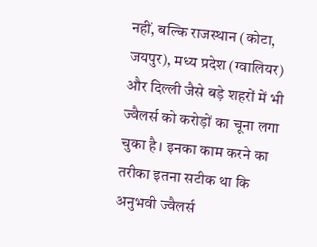नहीं, बल्कि राजस्थान (कोटा, जयपुर), मध्य प्रदेश (ग्वालियर) और दिल्ली जैसे बड़े शहरों में भी ज्वैलर्स को करोड़ों का चूना लगा चुका है। इनका काम करने का तरीका इतना सटीक था कि अनुभवी ज्वैलर्स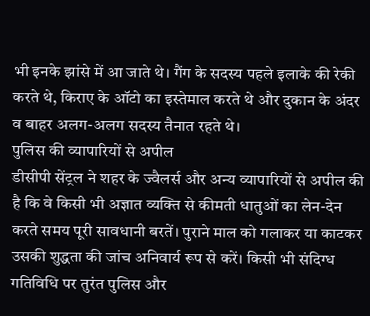भी इनके झांसे में आ जाते थे। गैंग के सदस्य पहले इलाके की रेकी करते थे, किराए के ऑटो का इस्तेमाल करते थे और दुकान के अंदर व बाहर अलग-अलग सदस्य तैनात रहते थे।
पुलिस की व्यापारियों से अपील
डीसीपी सेंट्रल ने शहर के ज्वैलर्स और अन्य व्यापारियों से अपील की है कि वे किसी भी अज्ञात व्यक्ति से कीमती धातुओं का लेन-देन करते समय पूरी सावधानी बरतें। पुराने माल को गलाकर या काटकर उसकी शुद्धता की जांच अनिवार्य रूप से करें। किसी भी संदिग्ध गतिविधि पर तुरंत पुलिस और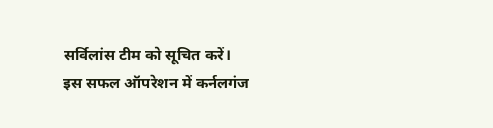सर्विलांस टीम को सूचित करें।
इस सफल ऑपरेशन में कर्नलगंज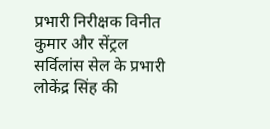प्रभारी निरीक्षक विनीत कुमार और सेंट्रल सर्विलांस सेल के प्रभारी लोकेंद्र सिंह की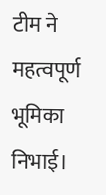टीम ने महत्वपूर्ण भूमिका निभाई।